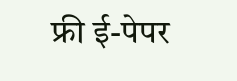फ्री ई-पेपर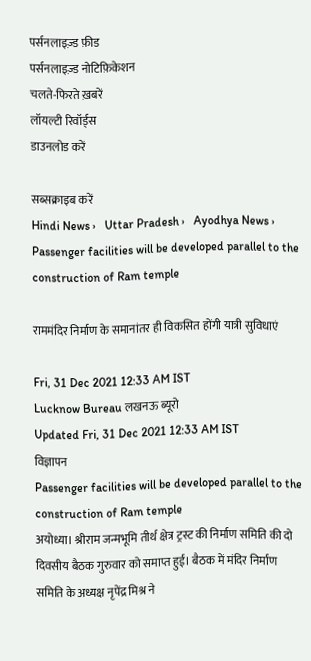पर्सनलाइज़्ड फ़ीड
पर्सनलाइज़्ड नोटिफ़िकेशन
चलते-फिरते ख़बरें
लॉयल्टी रिवॉर्ड्स
डाउनलोड करें

सब्सक्राइब करें
Hindi News ›   Uttar Pradesh ›   Ayodhya News ›   Passenger facilities will be developed parallel to the construction of Ram temple

राममंदिर निर्माण के समानांतर ही विकसित होंगी यात्री सुविधाएं

Fri, 31 Dec 2021 12:33 AM IST
Lucknow Bureau लखनऊ ब्यूरो
Updated Fri, 31 Dec 2021 12:33 AM IST
विज्ञापन
Passenger facilities will be developed parallel to the construction of Ram temple
अयोध्या। श्रीराम जन्मभूमि तीर्थ क्षेत्र ट्रस्ट की निर्माण समिति की दो दिवसीय बैठक गुरुवार को समाप्त हुई। बैठक में मंदिर निर्माण समिति के अध्यक्ष नृपेंद्र मिश्र ने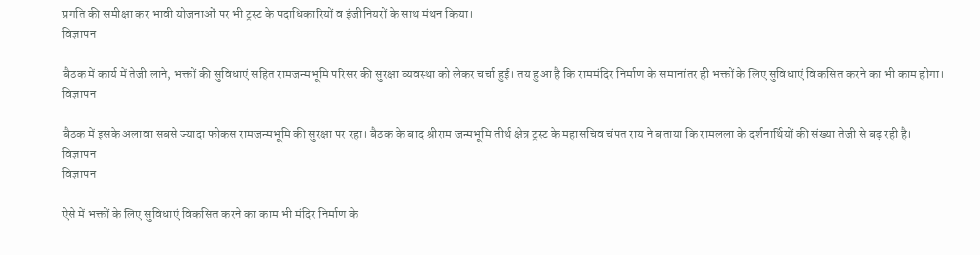प्रगति की समीक्षा कर भावी योजनाओं पर भी ट्रस्ट के पदाधिकारियों व इंजीनियरों के साथ मंथन किया।
विज्ञापन

बैठक में कार्य में तेजी लाने, भक्तों की सुविधाएं सहित रामजन्मभूमि परिसर की सुरक्षा व्यवस्था को लेकर चर्चा हुई। तय हुआ है कि राममंदिर निर्माण के समानांतर ही भक्तों के लिए सुविधाएं विकसित करने का भी काम होगा।
विज्ञापन

बैठक में इसके अलावा सबसे ज्यादा फोकस रामजन्मभूमि की सुरक्षा पर रहा। बैठक के बाद श्रीराम जन्मभूमि तीर्थ क्षेत्र ट्रस्ट के महासचिव चंपत राय ने बताया कि रामलला के दर्शनार्थियों की संख्या तेजी से बढ़ रही है।
विज्ञापन
विज्ञापन

ऐसे में भक्तों के लिए सुविधाएं विकसित करने का काम भी मंदिर निर्माण के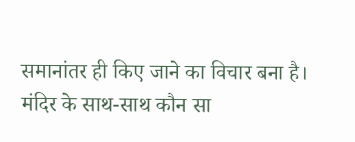समानांतर ही किए जाने का विचार बना है। मंदिर के साथ-साथ कौन सा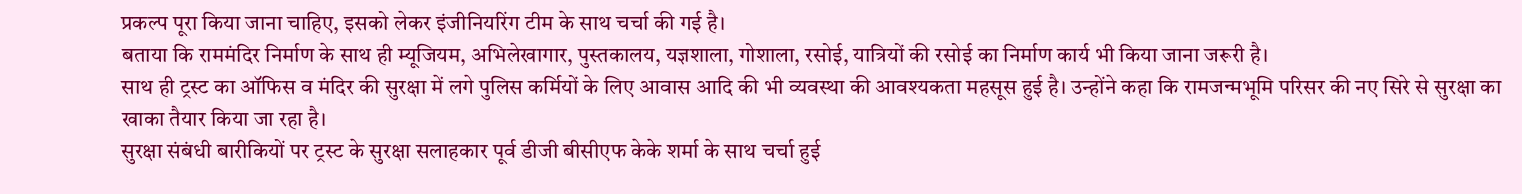प्रकल्प पूरा किया जाना चाहिए, इसको लेकर इंजीनियरिंग टीम के साथ चर्चा की गई है।
बताया कि राममंदिर निर्माण के साथ ही म्यूजियम, अभिलेखागार, पुस्तकालय, यज्ञशाला, गोशाला, रसोई, यात्रियों की रसोई का निर्माण कार्य भी किया जाना जरूरी है।
साथ ही ट्रस्ट का ऑफिस व मंदिर की सुरक्षा में लगे पुलिस कर्मियों के लिए आवास आदि की भी व्यवस्था की आवश्यकता महसूस हुई है। उन्होंने कहा कि रामजन्मभूमि परिसर की नए सिरे से सुरक्षा का खाका तैयार किया जा रहा है।
सुरक्षा संबंधी बारीकियों पर ट्रस्ट के सुरक्षा सलाहकार पूर्व डीजी बीसीएफ केके शर्मा के साथ चर्चा हुई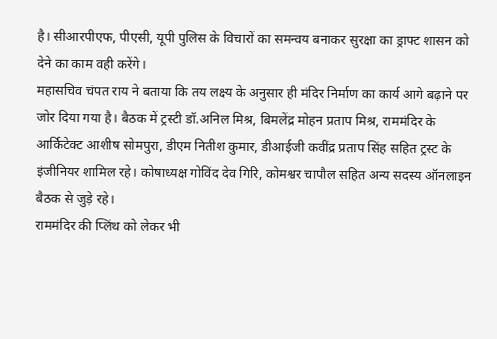है। सीआरपीएफ, पीएसी, यूपी पुलिस के विचारों का समन्वय बनाकर सुरक्षा का ड्राफ्ट शासन को देने का काम वही करेंगे।
महासचिव चंपत राय ने बताया कि तय लक्ष्य के अनुसार ही मंदिर निर्माण का कार्य आगे बढ़ाने पर जोर दिया गया है। बैठक में ट्रस्टी डॉ.अनिल मिश्र, बिमलेंद्र मोहन प्रताप मिश्र, राममंदिर के आर्किटेक्ट आशीष सोमपुरा, डीएम नितीश कुमार, डीआईजी कवींद्र प्रताप सिंह सहित ट्रस्ट के इंजीनियर शामिल रहे। कोषाध्यक्ष गोविंद देव गिरि, कोमश्वर चापौल सहित अन्य सदस्य ऑनलाइन बैठक से जुड़े रहे।
राममंदिर की प्लिंथ को लेकर भी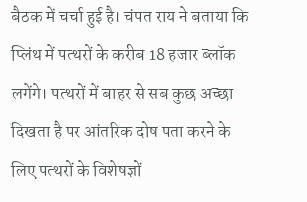बैठक में चर्चा हुई है। चंपत राय ने बताया कि प्लिंथ में पत्थरों के करीब 18 हजार ब्लॉक लगेंगे। पत्थरों में बाहर से सब कुछ अच्छा दिखता है पर आंतरिक दोष पता करने के लिए पत्थरों के विशेषज्ञों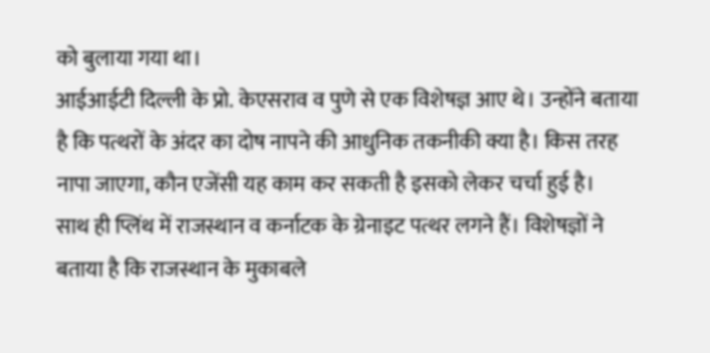को बुलाया गया था।
आईआईटी दिल्ली के प्रो. केएसराव व पुणे से एक विशेषज्ञ आए थे। उन्होंने बताया है कि पत्थरों के अंदर का दोष नापने की आधुनिक तकनीकी क्या है। किस तरह नापा जाएगा, कौन एजेंसी यह काम कर सकती है इसको लेकर चर्चा हुई है।
साथ ही प्लिंथ में राजस्थान व कर्नाटक के ग्रेनाइट पत्थर लगने हैं। विशेषज्ञों ने बताया है कि राजस्थान के मुकाबले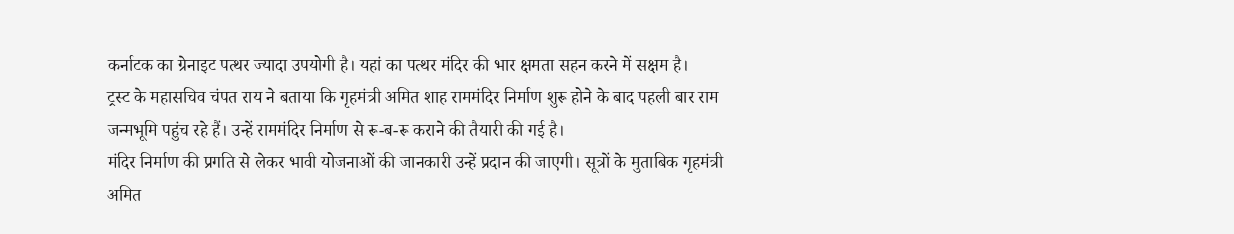कर्नाटक का ग्रेनाइट पत्थर ज्यादा उपयोगी है। यहां का पत्थर मंदिर की भार क्षमता सहन करने में सक्षम है।
ट्रस्ट के महासचिव चंपत राय ने बताया कि गृहमंत्री अमित शाह राममंदिर निर्माण शुरू होने के बाद पहली बार राम जन्मभूमि पहुंच रहे हैं। उन्हें राममंदिर निर्माण से रू-ब-रू कराने की तैयारी की गई है।
मंदिर निर्माण की प्रगति से लेकर भावी योजनाओं की जानकारी उन्हें प्रदान की जाएगी। सूत्रों के मुताबिक गृहमंत्री अमित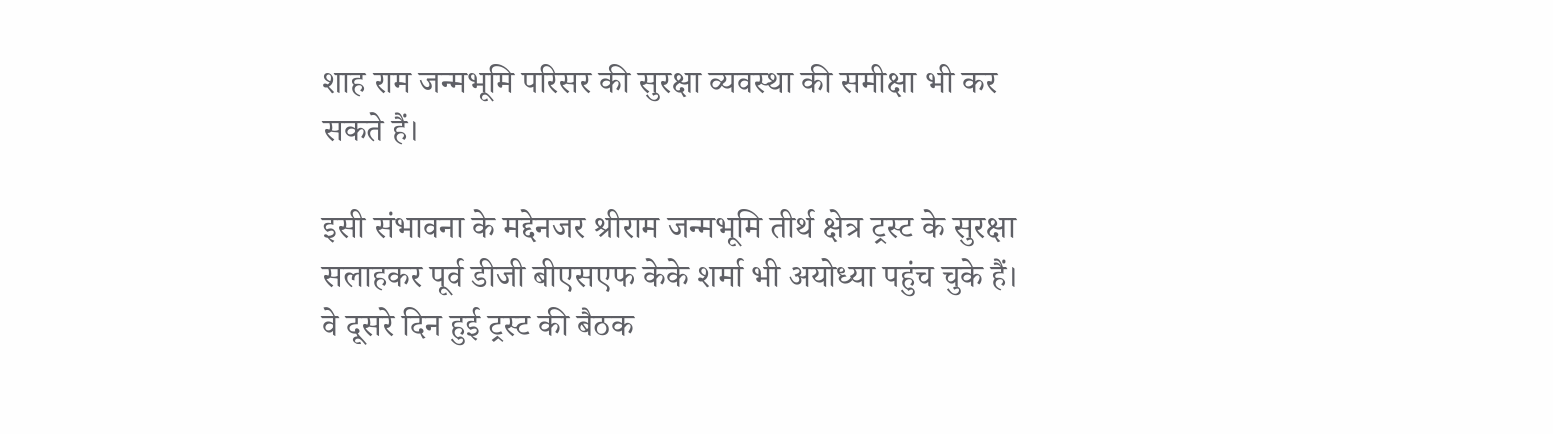शाह राम जन्मभूमि परिसर की सुरक्षा व्यवस्था की समीक्षा भी कर सकते हैं।

इसी संभावना के मद्देनजर श्रीराम जन्मभूमि तीर्थ क्षेत्र ट्रस्ट के सुरक्षा सलाहकर पूर्व डीजी बीएसएफ केके शर्मा भी अयोध्या पहुंच चुके हैं। वे दूसरे दिन हुई ट्रस्ट की बैठक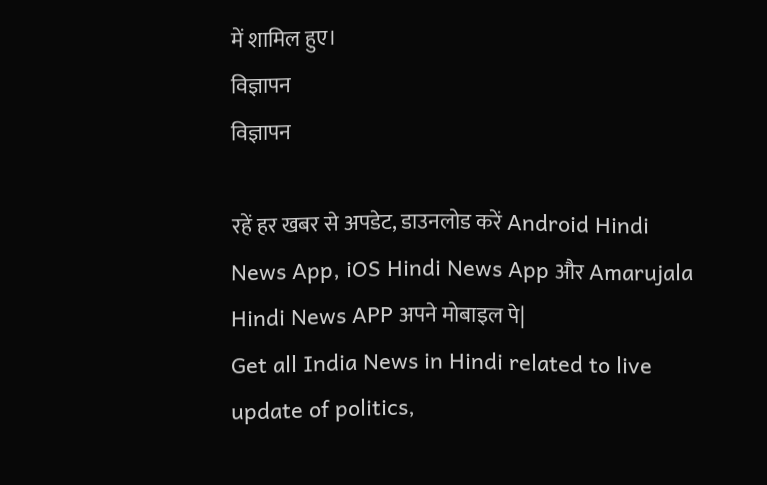में शामिल हुए।
विज्ञापन
विज्ञापन

रहें हर खबर से अपडेट, डाउनलोड करें Android Hindi News App, iOS Hindi News App और Amarujala Hindi News APP अपने मोबाइल पे|
Get all India News in Hindi related to live update of politics,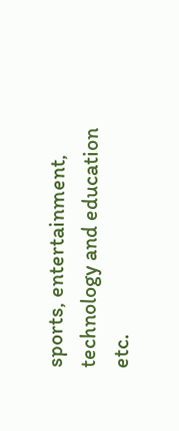sports, entertainment, technology and education etc.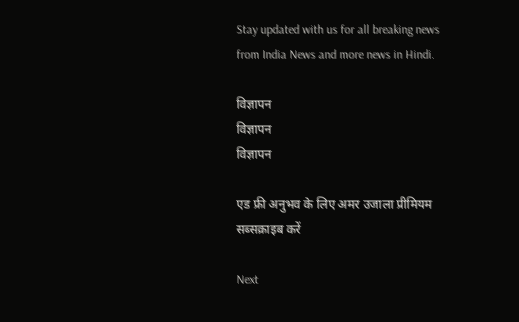Stay updated with us for all breaking news from India News and more news in Hindi.

विज्ञापन
विज्ञापन
विज्ञापन

एड फ्री अनुभव के लिए अमर उजाला प्रीमियम सब्सक्राइब करें

Next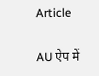Article

AU ऐप में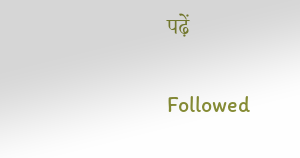पढ़ें

Followed